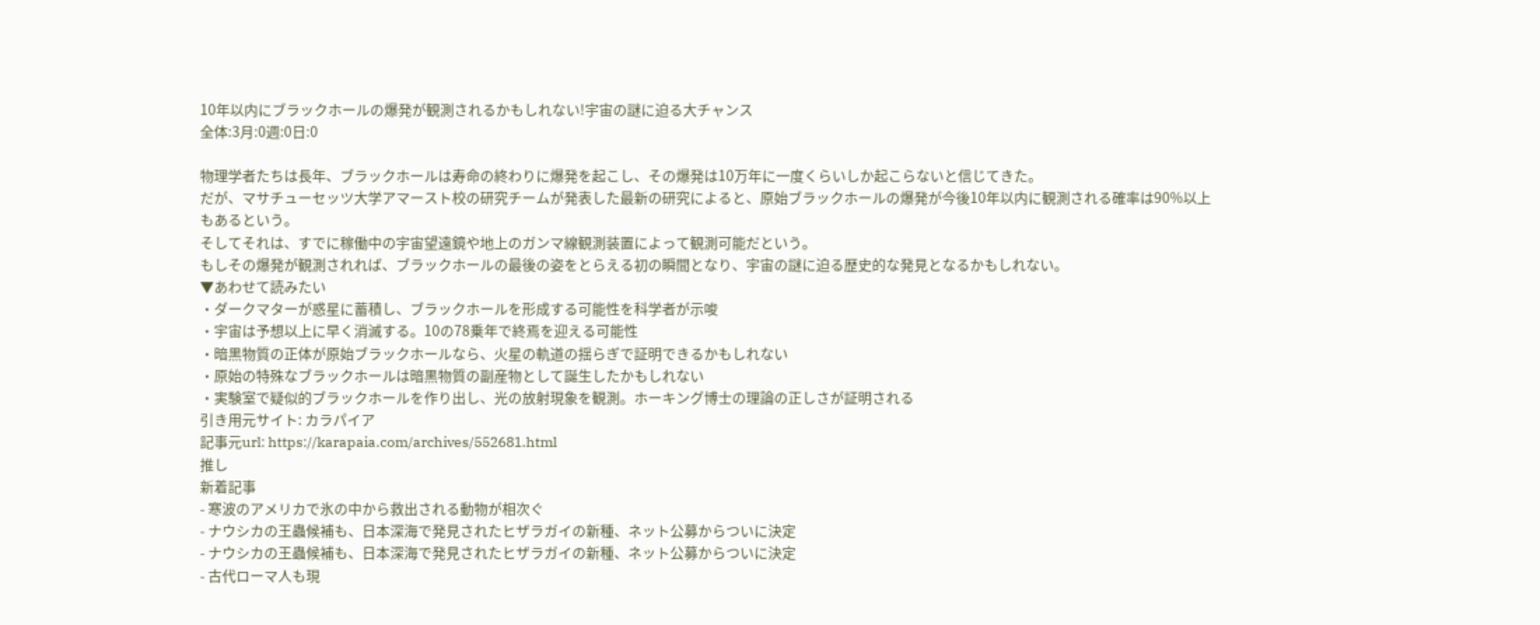10年以内にブラックホールの爆発が観測されるかもしれない!宇宙の謎に迫る大チャンス
全体:3月:0週:0日:0

物理学者たちは長年、ブラックホールは寿命の終わりに爆発を起こし、その爆発は10万年に一度くらいしか起こらないと信じてきた。
だが、マサチューセッツ大学アマースト校の研究チームが発表した最新の研究によると、原始ブラックホールの爆発が今後10年以内に観測される確率は90%以上もあるという。
そしてそれは、すでに稼働中の宇宙望遠鏡や地上のガンマ線観測装置によって観測可能だという。
もしその爆発が観測されれば、ブラックホールの最後の姿をとらえる初の瞬間となり、宇宙の謎に迫る歴史的な発見となるかもしれない。
▼あわせて読みたい
・ダークマターが惑星に蓄積し、ブラックホールを形成する可能性を科学者が示唆
・宇宙は予想以上に早く消滅する。10の78乗年で終焉を迎える可能性
・暗黒物質の正体が原始ブラックホールなら、火星の軌道の揺らぎで証明できるかもしれない
・原始の特殊なブラックホールは暗黒物質の副産物として誕生したかもしれない
・実験室で疑似的ブラックホールを作り出し、光の放射現象を観測。ホーキング博士の理論の正しさが証明される
引き用元サイト: カラパイア
記事元url: https://karapaia.com/archives/552681.html
推し
新着記事
- 寒波のアメリカで氷の中から救出される動物が相次ぐ
- ナウシカの王蟲候補も、日本深海で発見されたヒザラガイの新種、ネット公募からついに決定
- ナウシカの王蟲候補も、日本深海で発見されたヒザラガイの新種、ネット公募からついに決定
- 古代ローマ人も現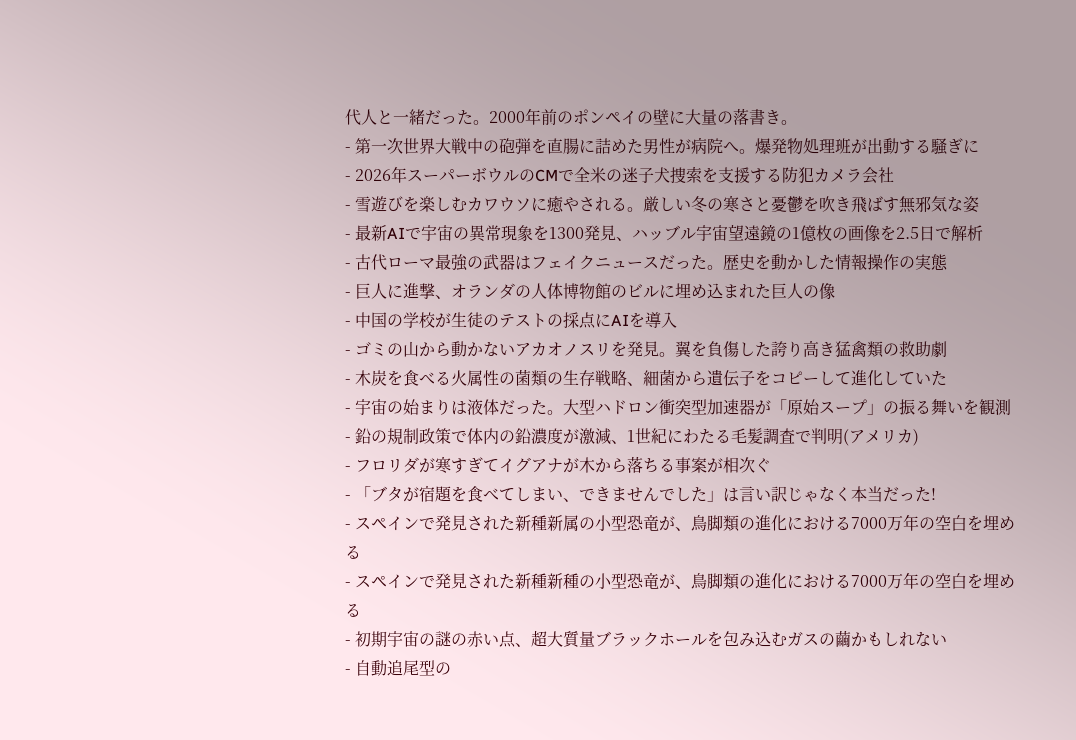代人と一緒だった。2000年前のポンペイの壁に大量の落書き。
- 第一次世界大戦中の砲弾を直腸に詰めた男性が病院へ。爆発物処理班が出動する騒ぎに
- 2026年スーパーボウルのCMで全米の迷子犬捜索を支援する防犯カメラ会社
- 雪遊びを楽しむカワウソに癒やされる。厳しい冬の寒さと憂鬱を吹き飛ばす無邪気な姿
- 最新AIで宇宙の異常現象を1300発見、ハッブル宇宙望遠鏡の1億枚の画像を2.5日で解析
- 古代ローマ最強の武器はフェイクニュースだった。歴史を動かした情報操作の実態
- 巨人に進撃、オランダの人体博物館のビルに埋め込まれた巨人の像
- 中国の学校が生徒のテストの採点にAIを導入
- ゴミの山から動かないアカオノスリを発見。翼を負傷した誇り高き猛禽類の救助劇
- 木炭を食べる火属性の菌類の生存戦略、細菌から遺伝子をコピーして進化していた
- 宇宙の始まりは液体だった。大型ハドロン衝突型加速器が「原始スープ」の振る舞いを観測
- 鉛の規制政策で体内の鉛濃度が激減、1世紀にわたる毛髪調査で判明(アメリカ)
- フロリダが寒すぎてイグアナが木から落ちる事案が相次ぐ
- 「ブタが宿題を食べてしまい、できませんでした」は言い訳じゃなく本当だった!
- スペインで発見された新種新属の小型恐竜が、鳥脚類の進化における7000万年の空白を埋める
- スペインで発見された新種新種の小型恐竜が、鳥脚類の進化における7000万年の空白を埋める
- 初期宇宙の謎の赤い点、超大質量ブラックホールを包み込むガスの繭かもしれない
- 自動追尾型の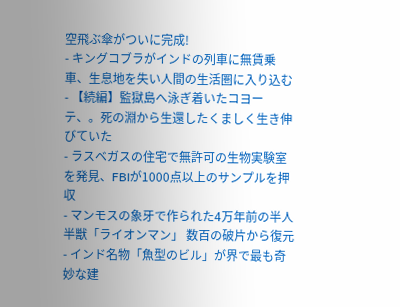空飛ぶ傘がついに完成!
- キングコブラがインドの列車に無賃乗車、生息地を失い人間の生活圏に入り込む
- 【続編】監獄島へ泳ぎ着いたコヨーテ、。死の淵から生還したくましく生き伸びていた
- ラスベガスの住宅で無許可の生物実験室を発見、FBIが1000点以上のサンプルを押収
- マンモスの象牙で作られた4万年前の半人半獣「ライオンマン」 数百の破片から復元
- インド名物「魚型のビル」が界で最も奇妙な建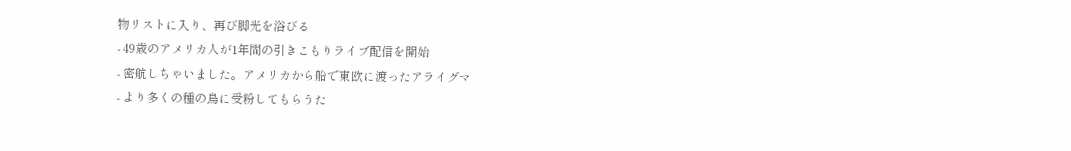物リストに入り、再び脚光を浴びる
- 49歳のアメリカ人が1年間の引きこもりライブ配信を開始
- 密航しちゃいました。アメリカから船で東欧に渡ったアライグマ
- より多くの種の鳥に受粉してもらうた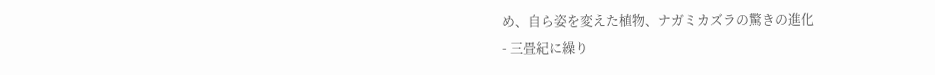め、自ら姿を変えた植物、ナガミカズラの驚きの進化
- 三畳紀に繰り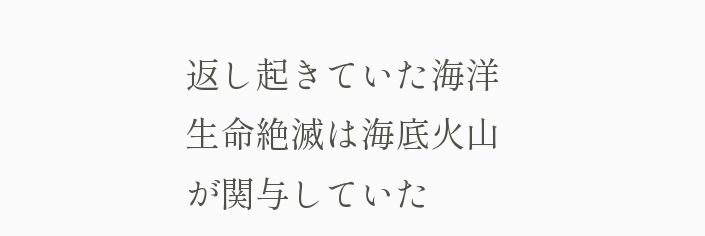返し起きていた海洋生命絶滅は海底火山が関与していた